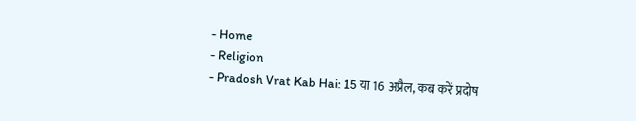- Home
- Religion
- Pradosh Vrat Kab Hai: 15 या 16 अप्रैल, कब करें प्रदोष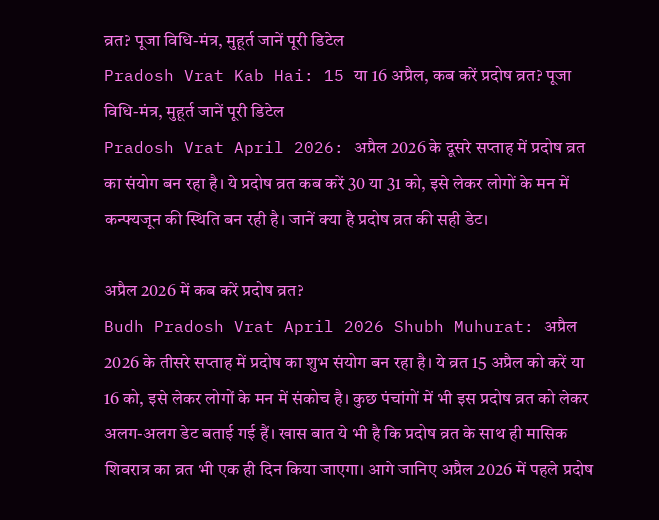व्रत? पूजा विधि-मंत्र, मुहूर्त जानें पूरी डिटेल
Pradosh Vrat Kab Hai: 15 या 16 अप्रैल, कब करें प्रदोष व्रत? पूजा विधि-मंत्र, मुहूर्त जानें पूरी डिटेल
Pradosh Vrat April 2026: अप्रैल 2026 के दूसरे सप्ताह में प्रदोष व्रत का संयोग बन रहा है। ये प्रदोष व्रत कब करें 30 या 31 को, इसे लेकर लोगों के मन में कन्फ्यजून की स्थिति बन रही है। जानें क्या है प्रदोष व्रत की सही डेट।

अप्रैल 2026 में कब करें प्रदोष व्रत?
Budh Pradosh Vrat April 2026 Shubh Muhurat: अप्रैल 2026 के तीसरे सप्ताह में प्रदोष का शुभ संयोग बन रहा है। ये व्रत 15 अप्रैल को करें या 16 को, इसे लेकर लोगों के मन में संकोच है। कुछ पंचांगों में भी इस प्रदोष व्रत को लेकर अलग-अलग डेट बताई गई हैं। खास बात ये भी है कि प्रदोष व्रत के साथ ही मासिक शिवरात्र का व्रत भी एक ही दिन किया जाएगा। आगे जानिए अप्रैल 2026 में पहले प्रदोष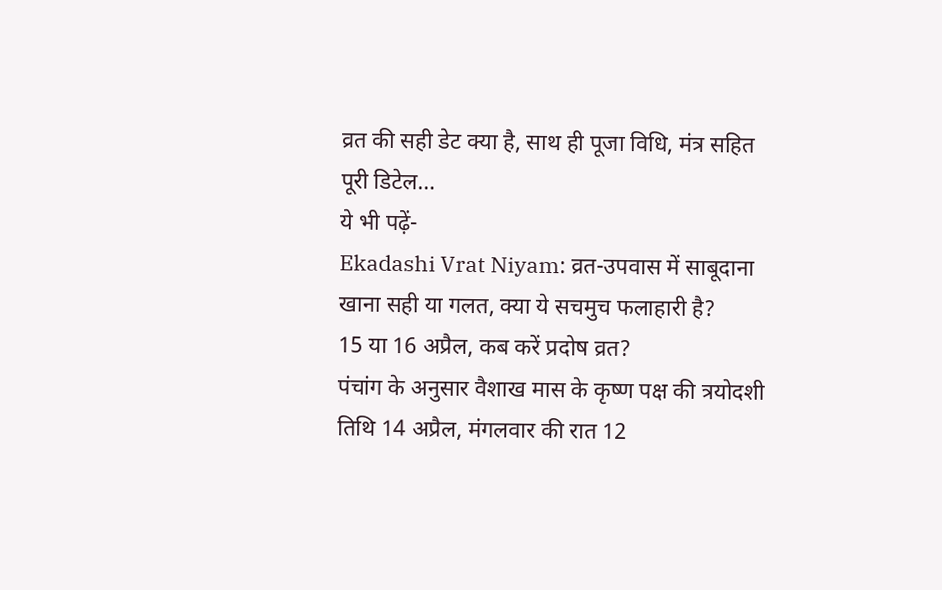व्रत की सही डेट क्या है, साथ ही पूजा विधि, मंत्र सहित पूरी डिटेल…
ये भी पढ़ें-
Ekadashi Vrat Niyam: व्रत-उपवास में साबूदाना खाना सही या गलत, क्या ये सचमुच फलाहारी है?
15 या 16 अप्रैल, कब करें प्रदोष व्रत?
पंचांग के अनुसार वैशाख मास के कृष्ण पक्ष की त्रयोदशी तिथि 14 अप्रैल, मंगलवार की रात 12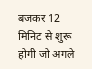बजकर 12 मिनिट से शुरू होगी जो अगले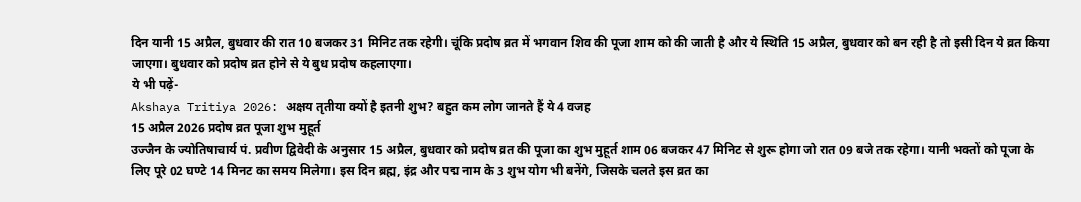दिन यानी 15 अप्रैल, बुधवार की रात 10 बजकर 31 मिनिट तक रहेगी। चूंकि प्रदोष व्रत में भगवान शिव की पूजा शाम को की जाती है और ये स्थिति 15 अप्रैल, बुधवार को बन रही है तो इसी दिन ये व्रत किया जाएगा। बुधवार को प्रदोष व्रत होने से ये बुध प्रदोष कहलाएगा।
ये भी पढ़ें-
Akshaya Tritiya 2026: अक्षय तृतीया क्यों है इतनी शुभ? बहुत कम लोग जानते हैं ये 4 वजह
15 अप्रैल 2026 प्रदोष व्रत पूजा शुभ मुहूर्त
उज्जैन के ज्योतिषाचार्य पं. प्रवीण द्विवेदी के अनुसार 15 अप्रैल, बुधवार को प्रदोष व्रत की पूजा का शुभ मुहूर्त शाम 06 बजकर 47 मिनिट से शुरू होगा जो रात 09 बजे तक रहेगा। यानी भक्तों को पूजा के लिए पूरे 02 घण्टे 14 मिनट का समय मिलेगा। इस दिन ब्रह्म, इंद्र और पद्म नाम के 3 शुभ योग भी बनेंगे, जिसके चलते इस व्रत का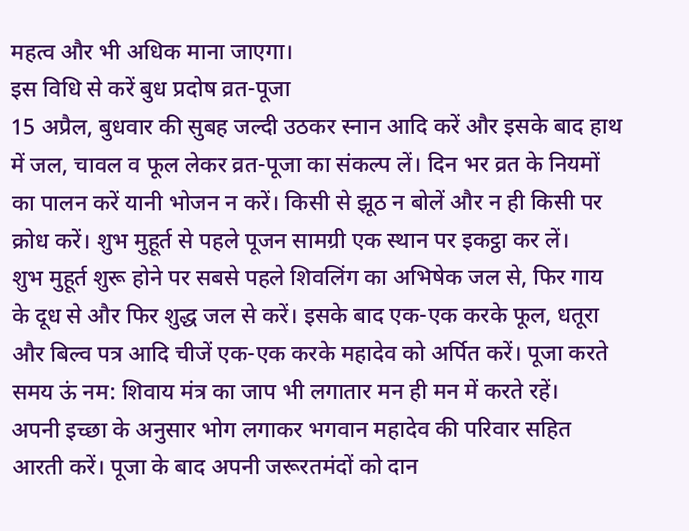महत्व और भी अधिक माना जाएगा।
इस विधि से करें बुध प्रदोष व्रत-पूजा
15 अप्रैल, बुधवार की सुबह जल्दी उठकर स्नान आदि करें और इसके बाद हाथ में जल, चावल व फूल लेकर व्रत-पूजा का संकल्प लें। दिन भर व्रत के नियमों का पालन करें यानी भोजन न करें। किसी से झूठ न बोलें और न ही किसी पर क्रोध करें। शुभ मुहूर्त से पहले पूजन सामग्री एक स्थान पर इकट्ठा कर लें।
शुभ मुहूर्त शुरू होने पर सबसे पहले शिवलिंग का अभिषेक जल से, फिर गाय के दूध से और फिर शुद्ध जल से करें। इसके बाद एक-एक करके फूल, धतूरा और बिल्व पत्र आदि चीजें एक-एक करके महादेव को अर्पित करें। पूजा करते समय ऊं नम: शिवाय मंत्र का जाप भी लगातार मन ही मन में करते रहें।
अपनी इच्छा के अनुसार भोग लगाकर भगवान महादेव की परिवार सहित आरती करें। पूजा के बाद अपनी जरूरतमंदों को दान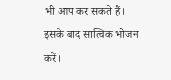भी आप कर सकते हैं। इसके बाद सात्विक भोजन करें।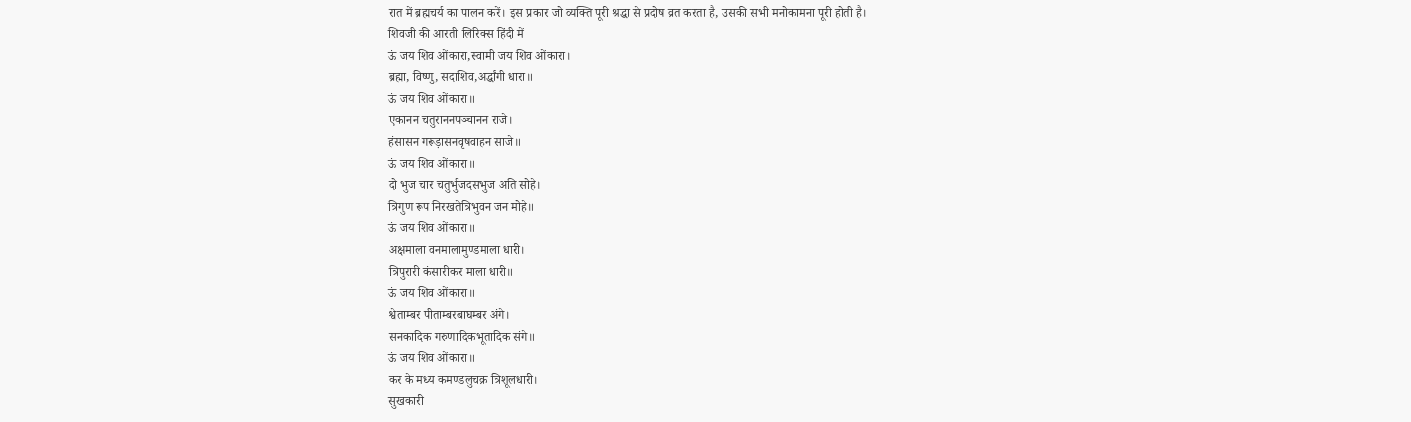रात में ब्रह्मचर्य का पालन करें। इस प्रकार जो व्यक्ति पूरी श्रद्धा से प्रदोष व्रत करता है, उसकी सभी मनोकामना पूरी होती है।
शिवजी की आरती लिरिक्स हिंदी में
ऊं जय शिव ओंकारा,स्वामी जय शिव ओंकारा।
ब्रह्मा, विष्णु, सदाशिव,अर्द्धांगी धारा॥
ऊं जय शिव ओंकारा॥
एकानन चतुराननपञ्चानन राजे।
हंसासन गरूड़ासनवृषवाहन साजे॥
ऊं जय शिव ओंकारा॥
दो भुज चार चतुर्भुजदसभुज अति सोहे।
त्रिगुण रूप निरखतेत्रिभुवन जन मोहे॥
ऊं जय शिव ओंकारा॥
अक्षमाला वनमालामुण्डमाला धारी।
त्रिपुरारी कंसारीकर माला धारी॥
ऊं जय शिव ओंकारा॥
श्वेताम्बर पीताम्बरबाघम्बर अंगे।
सनकादिक गरुणादिकभूतादिक संगे॥
ऊं जय शिव ओंकारा॥
कर के मध्य कमण्डलुचक्र त्रिशूलधारी।
सुखकारी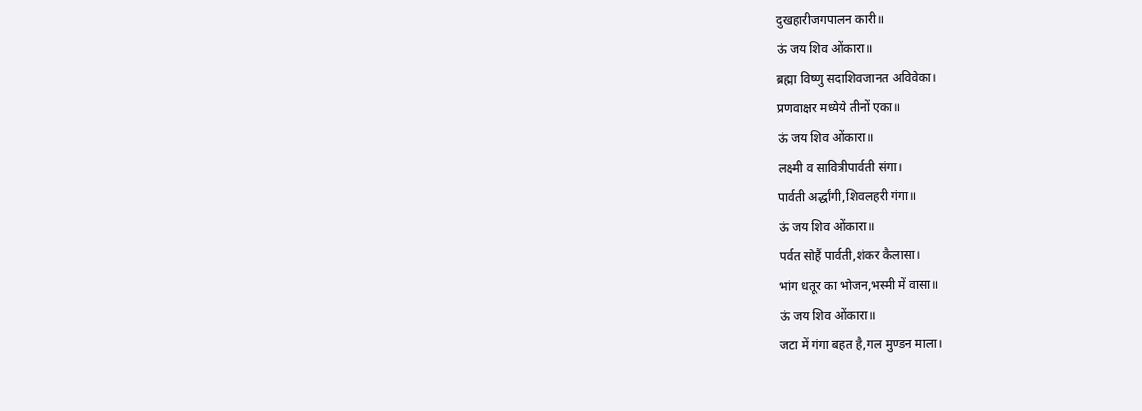दुखहारीजगपालन कारी॥
ऊं जय शिव ओंकारा॥
ब्रह्मा विष्णु सदाशिवजानत अविवेका।
प्रणवाक्षर मध्येये तीनों एका॥
ऊं जय शिव ओंकारा॥
लक्ष्मी व सावित्रीपार्वती संगा।
पार्वती अर्द्धांगी,शिवलहरी गंगा॥
ऊं जय शिव ओंकारा॥
पर्वत सोहैं पार्वती,शंकर कैलासा।
भांग धतूर का भोजन,भस्मी में वासा॥
ऊं जय शिव ओंकारा॥
जटा में गंगा बहत है,गल मुण्डन माला।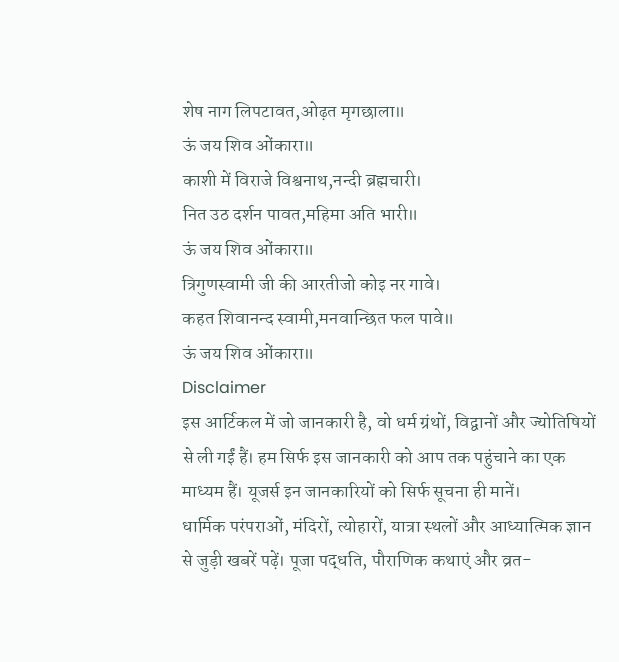शेष नाग लिपटावत,ओढ़त मृगछाला॥
ऊं जय शिव ओंकारा॥
काशी में विराजे विश्वनाथ,नन्दी ब्रह्मचारी।
नित उठ दर्शन पावत,महिमा अति भारी॥
ऊं जय शिव ओंकारा॥
त्रिगुणस्वामी जी की आरतीजो कोइ नर गावे।
कहत शिवानन्द स्वामी,मनवान्छित फल पावे॥
ऊं जय शिव ओंकारा॥
Disclaimer
इस आर्टिकल में जो जानकारी है, वो धर्म ग्रंथों, विद्वानों और ज्योतिषियों से ली गईं हैं। हम सिर्फ इस जानकारी को आप तक पहुंचाने का एक माध्यम हैं। यूजर्स इन जानकारियों को सिर्फ सूचना ही मानें।
धार्मिक परंपराओं, मंदिरों, त्योहारों, यात्रा स्थलों और आध्यात्मिक ज्ञान से जुड़ी खबरें पढ़ें। पूजा पद्धति, पौराणिक कथाएं और व्रत-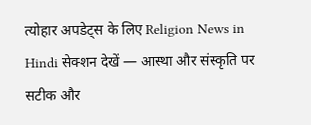त्योहार अपडेट्स के लिए Religion News in Hindi सेक्शन देखें — आस्था और संस्कृति पर सटीक और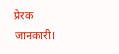प्रेरक जानकारी।